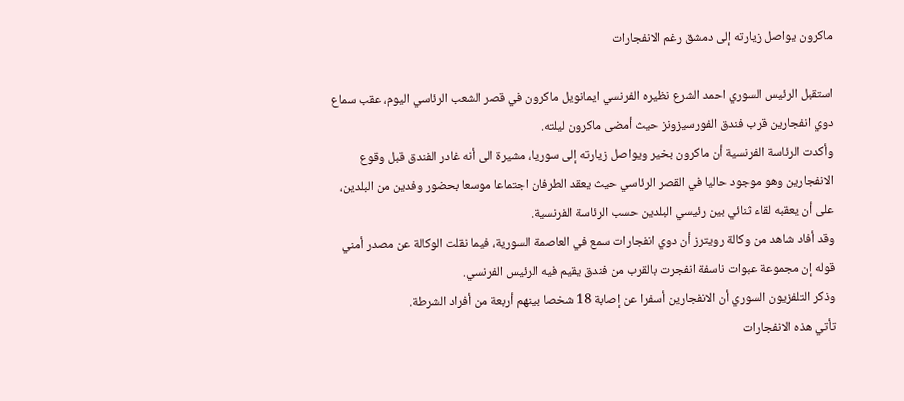ماكرون يواصل زيارته إلى دمشق رغم الانفجارات

استقبل الرئيس السوري احمد الشرع نظيره الفرنسي ايمانويل ماكرون في قصر الشعب الرئاسي اليوم، عقب سماع دوي انفجارين قرب فندق الفورسيزونز حيث أمضى ماكرون ليلته.
وأكدت الرئاسة الفرنسية أن ماكرون بخير ويواصل زيارته إلى سوريا، مشيرة الى أنه غادر الفندق قبل وقوع الانفجارين وهو موجود حاليا في القصر الرئاسي حيث يعقد الطرفان اجتماعا موسعا بحضور وفدين من البلدين، على أن يعقبه لقاء ثنائي بين رئيسي البلدين حسب الرئاسة الفرنسية.
وقد أفاد شاهد من وكالة رويترز أن دوي انفجارات سمع في العاصمة السورية، فيما نقلت الوكالة عن مصدر أمني قوله إن مجموعة عبوات ناسفة انفجرت بالقرب من فندق يقيم فيه الرئيس الفرنسي.
وذكر التلفزيون السوري أن الانفجارين أسفرا عن إصابة 18 شخصا بينهم أربعة من أفراد الشرطة.
تأتي هذه الانفجارات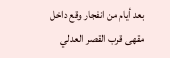بعد أيام من انفجار وقع داخل مقهى قرب القصر العدلي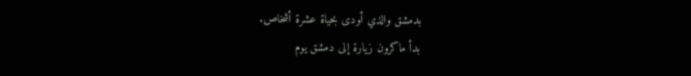بدمشق والذي أودى بحياة عشرة أشخاص.
بدأ ماكرون زيارة إلى دمشق يوم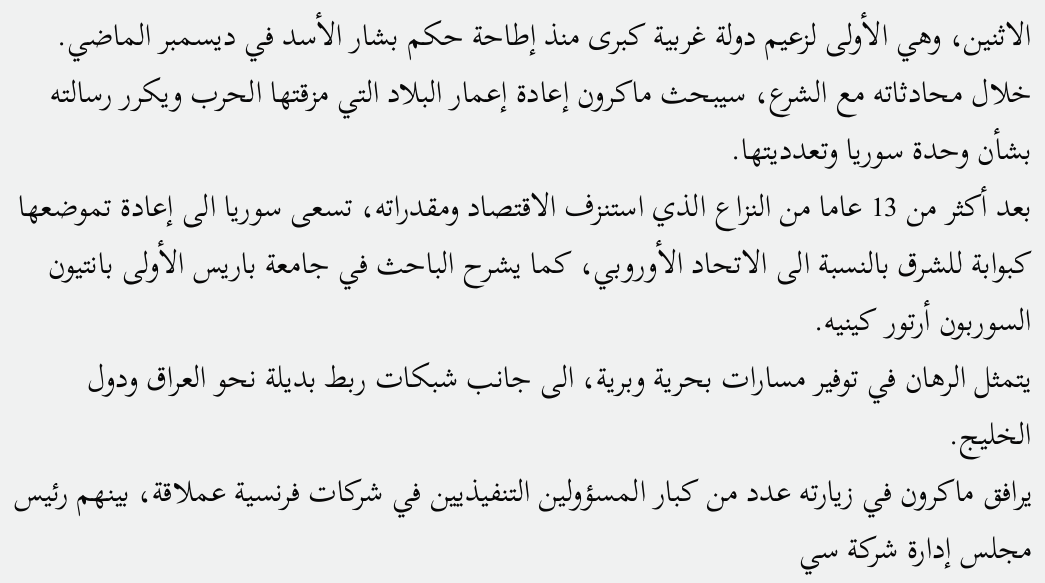الاثنين، وهي الأولى لزعيم دولة غربية كبرى منذ إطاحة حكم بشار الأسد في ديسمبر الماضي.
خلال محادثاته مع الشرع، سيبحث ماكرون إعادة إعمار البلاد التي مزقتها الحرب ويكرر رسالته بشأن وحدة سوريا وتعدديتها.
بعد أكثر من 13 عاما من النزاع الذي استنزف الاقتصاد ومقدراته، تسعى سوريا الى إعادة تموضعها كبوابة للشرق بالنسبة الى الاتحاد الأوروبي، كما يشرح الباحث في جامعة باريس الأولى بانتيون السوربون أرتور كينيه.
يتمثل الرهان في توفير مسارات بحرية وبرية، الى جانب شبكات ربط بديلة نحو العراق ودول الخليج.
يرافق ماكرون في زيارته عدد من كبار المسؤولين التنفيذيين في شركات فرنسية عملاقة، بينهم رئيس مجلس إدارة شركة سي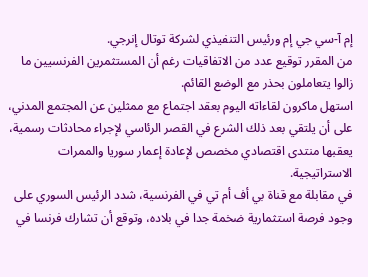إم آ-سي جي إم ورئيس التنفيذي لشركة توتال إنرجي.
من المقرر توقيع عدد من الاتفاقيات رغم أن المستثمرين الفرنسيين ما زالوا يتعاملون بحذر مع الوضع القائم.
استهل ماكرون لقاءاته اليوم بعقد اجتماع مع ممثلين عن المجتمع المدني، على أن يلتقي بعد ذلك الشرع في القصر الرئاسي لإجراء محادثات رسمية، يعقبها منتدى اقتصادي مخصص لإعادة إعمار سوريا والممرات الاستراتيجية.
في مقابلة مع قناة بي أف أم تي في الفرنسية، شدد الرئيس السوري على وجود فرصة استثمارية ضخمة جدا في بلاده، وتوقع أن تشارك فرنسا في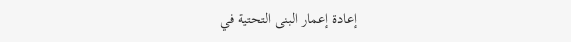إعادة إعمار البنى التحتية في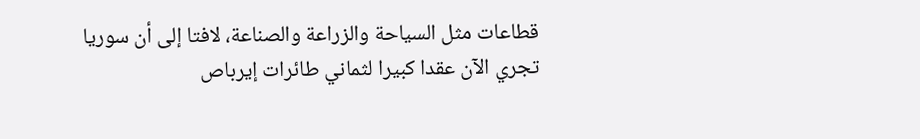قطاعات مثل السياحة والزراعة والصناعة، لافتا إلى أن سوريا تجري الآن عقدا كبيرا لثماني طائرات إيرباص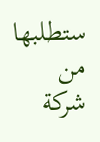ستطلبها من شركة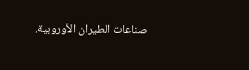صناعات الطيران الأوروبية.